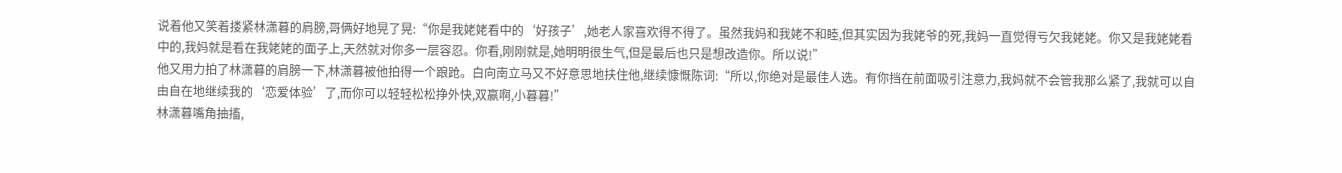说着他又笑着搂紧林潇暮的肩膀,哥俩好地晃了晃:“你是我姥姥看中的‘好孩子’,她老人家喜欢得不得了。虽然我妈和我姥不和睦,但其实因为我姥爷的死,我妈一直觉得亏欠我姥姥。你又是我姥姥看中的,我妈就是看在我姥姥的面子上,天然就对你多一层容忍。你看,刚刚就是,她明明很生气,但是最后也只是想改造你。所以说!”
他又用力拍了林潇暮的肩膀一下,林潇暮被他拍得一个踉跄。白向南立马又不好意思地扶住他,继续慷慨陈词:“所以,你绝对是最佳人选。有你挡在前面吸引注意力,我妈就不会管我那么紧了,我就可以自由自在地继续我的‘恋爱体验’了,而你可以轻轻松松挣外快,双赢啊,小暮暮!”
林潇暮嘴角抽搐,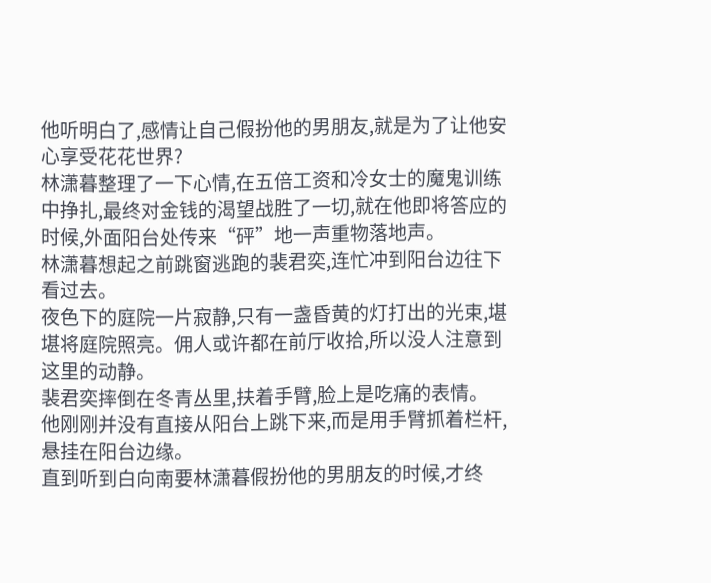他听明白了,感情让自己假扮他的男朋友,就是为了让他安心享受花花世界?
林潇暮整理了一下心情,在五倍工资和冷女士的魔鬼训练中挣扎,最终对金钱的渴望战胜了一切,就在他即将答应的时候,外面阳台处传来“砰”地一声重物落地声。
林潇暮想起之前跳窗逃跑的裴君奕,连忙冲到阳台边往下看过去。
夜色下的庭院一片寂静,只有一盏昏黄的灯打出的光束,堪堪将庭院照亮。佣人或许都在前厅收拾,所以没人注意到这里的动静。
裴君奕摔倒在冬青丛里,扶着手臂,脸上是吃痛的表情。
他刚刚并没有直接从阳台上跳下来,而是用手臂抓着栏杆,悬挂在阳台边缘。
直到听到白向南要林潇暮假扮他的男朋友的时候,才终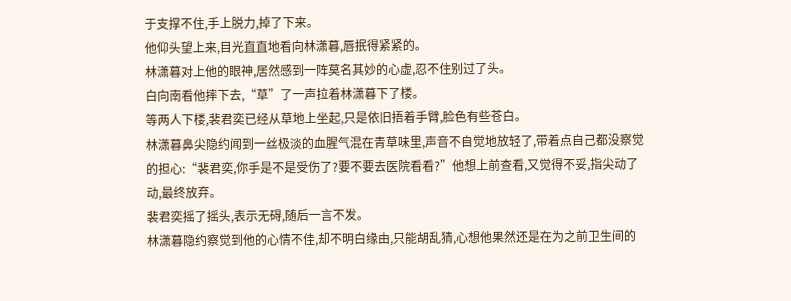于支撑不住,手上脱力,掉了下来。
他仰头望上来,目光直直地看向林潇暮,唇抿得紧紧的。
林潇暮对上他的眼神,居然感到一阵莫名其妙的心虚,忍不住别过了头。
白向南看他摔下去,“草”了一声拉着林潇暮下了楼。
等两人下楼,裴君奕已经从草地上坐起,只是依旧捂着手臂,脸色有些苍白。
林潇暮鼻尖隐约闻到一丝极淡的血腥气混在青草味里,声音不自觉地放轻了,带着点自己都没察觉的担心:“裴君奕,你手是不是受伤了?要不要去医院看看?”他想上前查看,又觉得不妥,指尖动了动,最终放弃。
裴君奕摇了摇头,表示无碍,随后一言不发。
林潇暮隐约察觉到他的心情不佳,却不明白缘由,只能胡乱猜,心想他果然还是在为之前卫生间的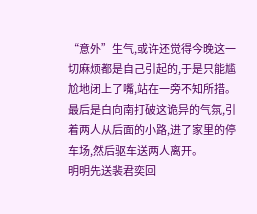“意外”生气,或许还觉得今晚这一切麻烦都是自己引起的,于是只能尴尬地闭上了嘴,站在一旁不知所措。
最后是白向南打破这诡异的气氛,引着两人从后面的小路,进了家里的停车场,然后驱车送两人离开。
明明先送裴君奕回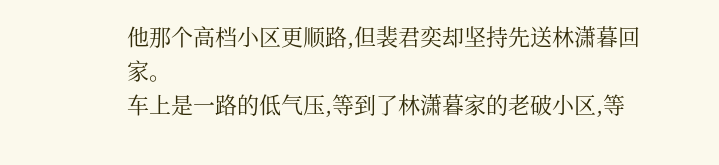他那个高档小区更顺路,但裴君奕却坚持先送林潇暮回家。
车上是一路的低气压,等到了林潇暮家的老破小区,等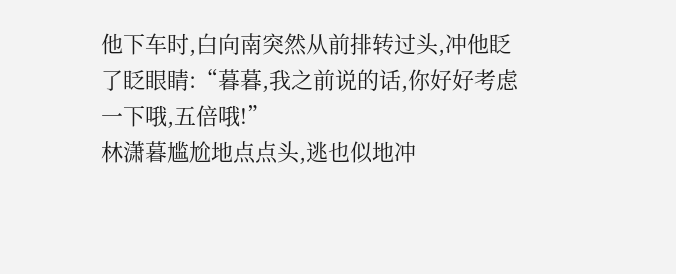他下车时,白向南突然从前排转过头,冲他眨了眨眼睛:“暮暮,我之前说的话,你好好考虑一下哦,五倍哦!”
林潇暮尴尬地点点头,逃也似地冲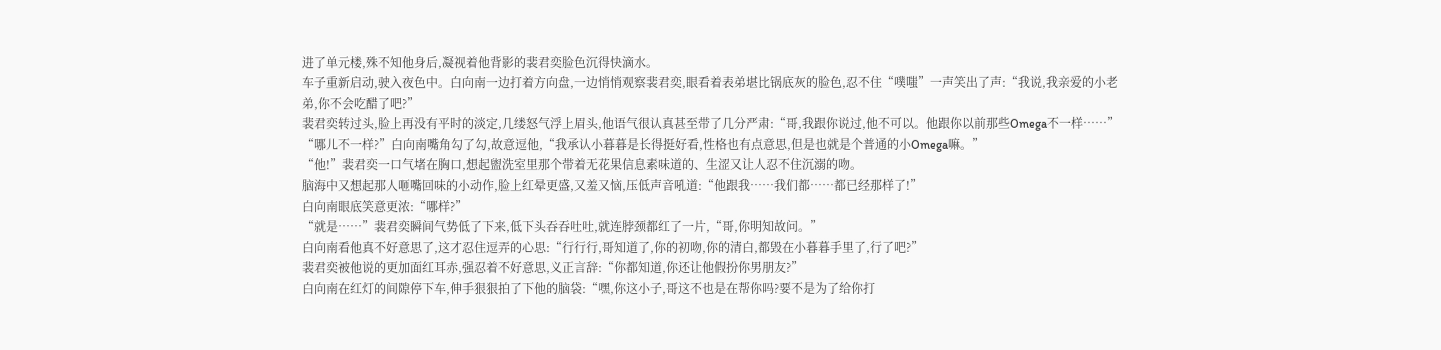进了单元楼,殊不知他身后,凝视着他背影的裴君奕脸色沉得快滴水。
车子重新启动,驶入夜色中。白向南一边打着方向盘,一边悄悄观察裴君奕,眼看着表弟堪比锅底灰的脸色,忍不住“噗嗤”一声笑出了声:“我说,我亲爱的小老弟,你不会吃醋了吧?”
裴君奕转过头,脸上再没有平时的淡定,几缕怒气浮上眉头,他语气很认真甚至带了几分严肃:“哥,我跟你说过,他不可以。他跟你以前那些Omega不一样……”
“哪儿不一样?”白向南嘴角勾了勾,故意逗他,“我承认小暮暮是长得挺好看,性格也有点意思,但是也就是个普通的小Omega嘛。”
“他!”裴君奕一口气堵在胸口,想起盥洗室里那个带着无花果信息素味道的、生涩又让人忍不住沉溺的吻。
脑海中又想起那人咂嘴回味的小动作,脸上红晕更盛,又羞又恼,压低声音吼道:“他跟我……我们都……都已经那样了!”
白向南眼底笑意更浓:“哪样?”
“就是……”裴君奕瞬间气势低了下来,低下头吞吞吐吐,就连脖颈都红了一片,“哥,你明知故问。”
白向南看他真不好意思了,这才忍住逗弄的心思:“行行行,哥知道了,你的初吻,你的清白,都毁在小暮暮手里了,行了吧?”
裴君奕被他说的更加面红耳赤,强忍着不好意思,义正言辞:“你都知道,你还让他假扮你男朋友?”
白向南在红灯的间隙停下车,伸手狠狠拍了下他的脑袋:“嘿,你这小子,哥这不也是在帮你吗?要不是为了给你打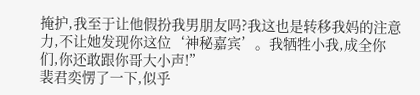掩护,我至于让他假扮我男朋友吗?我这也是转移我妈的注意力,不让她发现你这位‘神秘嘉宾’。我牺牲小我,成全你们,你还敢跟你哥大小声!”
裴君奕愣了一下,似乎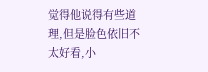觉得他说得有些道理,但是脸色依旧不太好看,小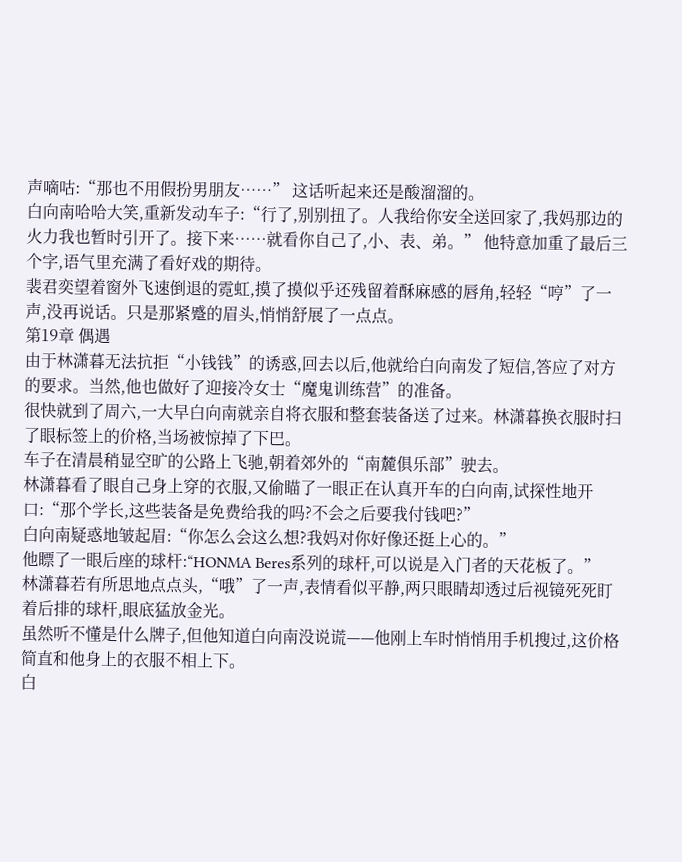声嘀咕:“那也不用假扮男朋友……” 这话听起来还是酸溜溜的。
白向南哈哈大笑,重新发动车子:“行了,别别扭了。人我给你安全送回家了,我妈那边的火力我也暂时引开了。接下来……就看你自己了,小、表、弟。” 他特意加重了最后三个字,语气里充满了看好戏的期待。
裴君奕望着窗外飞速倒退的霓虹,摸了摸似乎还残留着酥麻感的唇角,轻轻“哼”了一声,没再说话。只是那紧蹙的眉头,悄悄舒展了一点点。
第19章 偶遇
由于林潇暮无法抗拒“小钱钱”的诱惑,回去以后,他就给白向南发了短信,答应了对方的要求。当然,他也做好了迎接冷女士“魔鬼训练营”的准备。
很快就到了周六,一大早白向南就亲自将衣服和整套装备送了过来。林潇暮换衣服时扫了眼标签上的价格,当场被惊掉了下巴。
车子在清晨稍显空旷的公路上飞驰,朝着郊外的“南麓俱乐部”驶去。
林潇暮看了眼自己身上穿的衣服,又偷瞄了一眼正在认真开车的白向南,试探性地开口:“那个学长,这些装备是免费给我的吗?不会之后要我付钱吧?”
白向南疑惑地皱起眉:“你怎么会这么想?我妈对你好像还挺上心的。”
他瞟了一眼后座的球杆:“HONMA Beres系列的球杆,可以说是入门者的天花板了。”
林潇暮若有所思地点点头,“哦”了一声,表情看似平静,两只眼睛却透过后视镜死死盯着后排的球杆,眼底猛放金光。
虽然听不懂是什么牌子,但他知道白向南没说谎——他刚上车时悄悄用手机搜过,这价格简直和他身上的衣服不相上下。
白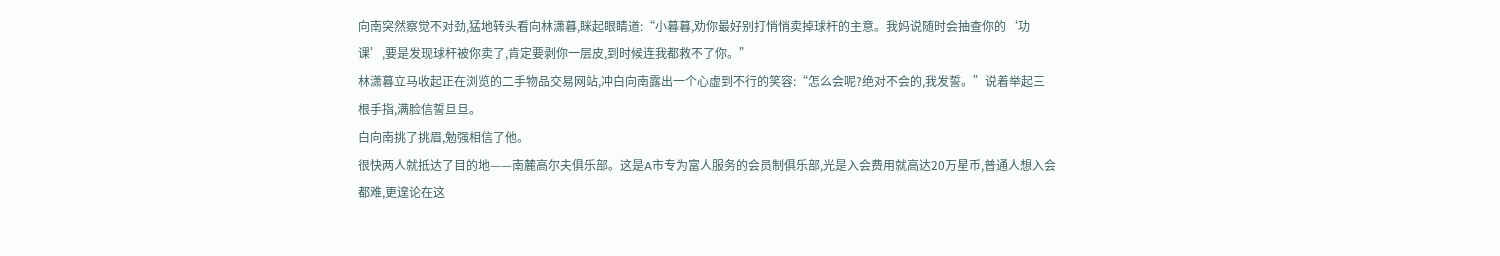向南突然察觉不对劲,猛地转头看向林潇暮,眯起眼睛道:“小暮暮,劝你最好别打悄悄卖掉球杆的主意。我妈说随时会抽查你的‘功课’,要是发现球杆被你卖了,肯定要剥你一层皮,到时候连我都救不了你。”
林潇暮立马收起正在浏览的二手物品交易网站,冲白向南露出一个心虚到不行的笑容:“怎么会呢?绝对不会的,我发誓。”说着举起三根手指,满脸信誓旦旦。
白向南挑了挑眉,勉强相信了他。
很快两人就抵达了目的地——南麓高尔夫俱乐部。这是A市专为富人服务的会员制俱乐部,光是入会费用就高达20万星币,普通人想入会都难,更遑论在这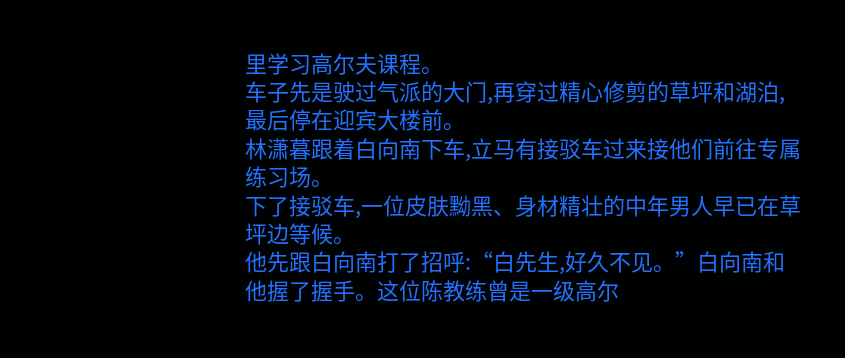里学习高尔夫课程。
车子先是驶过气派的大门,再穿过精心修剪的草坪和湖泊,最后停在迎宾大楼前。
林潇暮跟着白向南下车,立马有接驳车过来接他们前往专属练习场。
下了接驳车,一位皮肤黝黑、身材精壮的中年男人早已在草坪边等候。
他先跟白向南打了招呼:“白先生,好久不见。”白向南和他握了握手。这位陈教练曾是一级高尔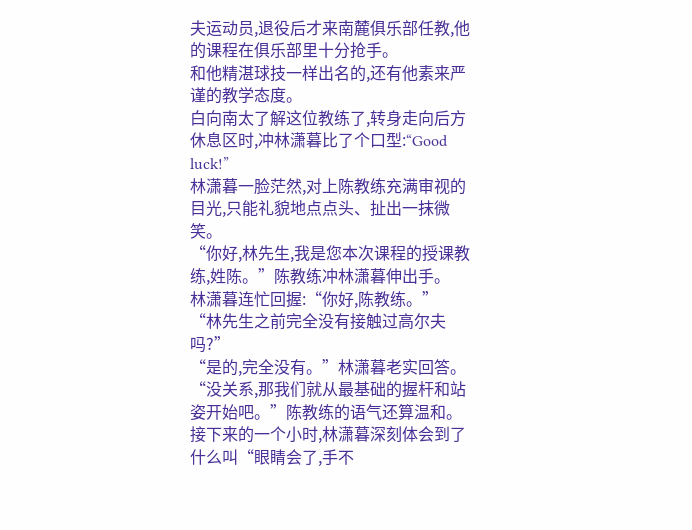夫运动员,退役后才来南麓俱乐部任教,他的课程在俱乐部里十分抢手。
和他精湛球技一样出名的,还有他素来严谨的教学态度。
白向南太了解这位教练了,转身走向后方休息区时,冲林潇暮比了个口型:“Good luck!”
林潇暮一脸茫然,对上陈教练充满审视的目光,只能礼貌地点点头、扯出一抹微笑。
“你好,林先生,我是您本次课程的授课教练,姓陈。”陈教练冲林潇暮伸出手。
林潇暮连忙回握:“你好,陈教练。”
“林先生之前完全没有接触过高尔夫吗?”
“是的,完全没有。”林潇暮老实回答。
“没关系,那我们就从最基础的握杆和站姿开始吧。”陈教练的语气还算温和。
接下来的一个小时,林潇暮深刻体会到了什么叫“眼睛会了,手不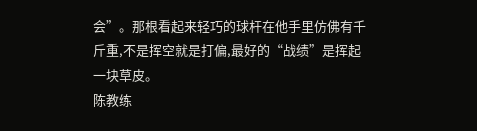会”。那根看起来轻巧的球杆在他手里仿佛有千斤重,不是挥空就是打偏,最好的“战绩”是挥起一块草皮。
陈教练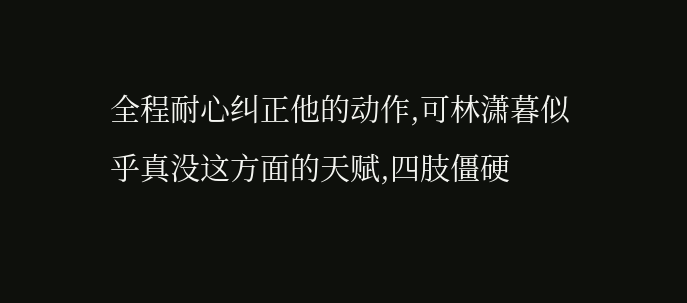全程耐心纠正他的动作,可林潇暮似乎真没这方面的天赋,四肢僵硬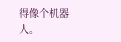得像个机器人。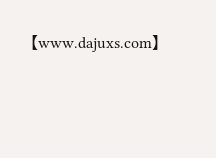【www.dajuxs.com】